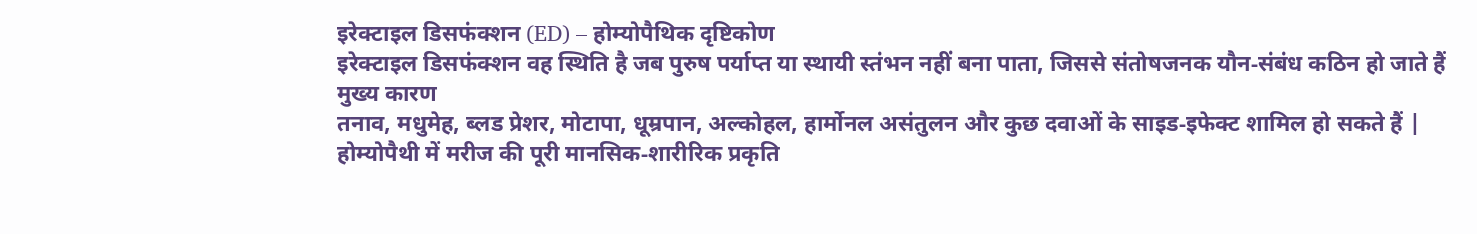इरेक्टाइल डिसफंक्शन (ED) – होम्योपैथिक दृष्टिकोण
इरेक्टाइल डिसफंक्शन वह स्थिति है जब पुरुष पर्याप्त या स्थायी स्तंभन नहीं बना पाता, जिससे संतोषजनक यौन‑संबंध कठिन हो जाते हैं
मुख्य कारण
तनाव, मधुमेह, ब्लड प्रेशर, मोटापा, धूम्रपान, अल्कोहल, हार्मोनल असंतुलन और कुछ दवाओं के साइड‑इफेक्ट शामिल हो सकते हैं |
होम्योपैथी में मरीज की पूरी मानसिक‑शारीरिक प्रकृति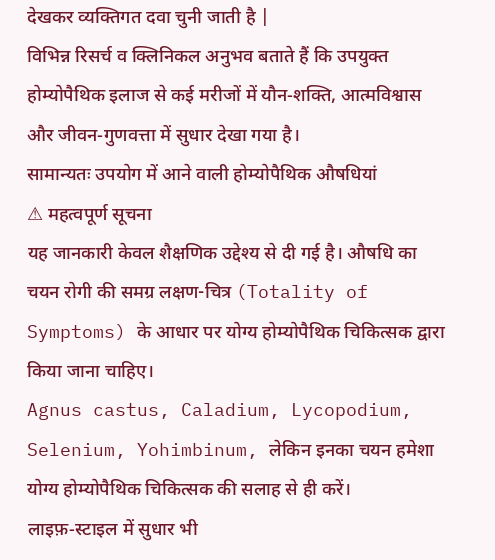देखकर व्यक्तिगत दवा चुनी जाती है |
विभिन्न रिसर्च व क्लिनिकल अनुभव बताते हैं कि उपयुक्त होम्योपैथिक इलाज से कई मरीजों में यौन‑शक्ति, आत्मविश्वास और जीवन‑गुणवत्ता में सुधार देखा गया है।
सामान्यतः उपयोग में आने वाली होम्योपैथिक औषधियां
⚠ महत्वपूर्ण सूचना
यह जानकारी केवल शैक्षणिक उद्देश्य से दी गई है। औषधि का चयन रोगी की समग्र लक्षण-चित्र (Totality of Symptoms) के आधार पर योग्य होम्योपैथिक चिकित्सक द्वारा किया जाना चाहिए।
Agnus castus, Caladium, Lycopodium, Selenium, Yohimbinum, लेकिन इनका चयन हमेशा योग्य होम्योपैथिक चिकित्सक की सलाह से ही करें।
लाइफ़‑स्टाइल में सुधार भी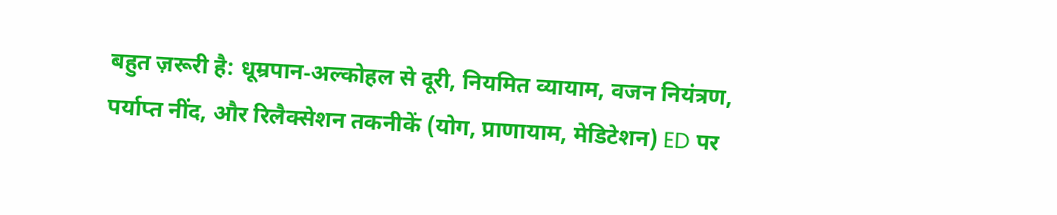बहुत ज़रूरी है: धूम्रपान‑अल्कोहल से दूरी, नियमित व्यायाम, वजन नियंत्रण, पर्याप्त नींद, और रिलैक्सेशन तकनीकें (योग, प्राणायाम, मेडिटेशन) ED पर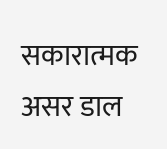सकारात्मक असर डाल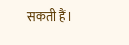सकती हैं।